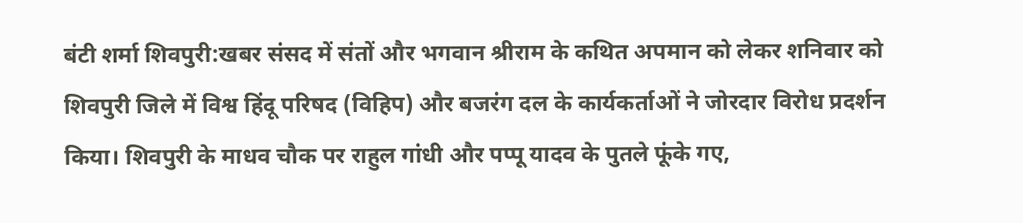बंटी शर्मा शिवपुरी:खबर संसद में संतों और भगवान श्रीराम के कथित अपमान को लेकर शनिवार को शिवपुरी जिले में विश्व हिंदू परिषद (विहिप) और बजरंग दल के कार्यकर्ताओं ने जोरदार विरोध प्रदर्शन किया। शिवपुरी के माधव चौक पर राहुल गांधी और पप्पू यादव के पुतले फूंके गए,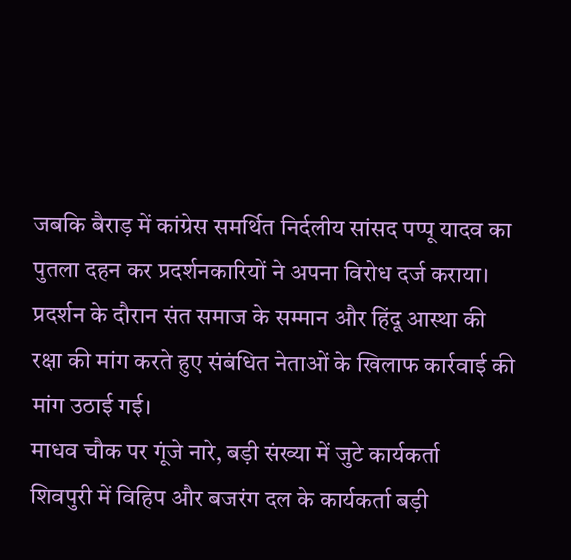जबकि बैराड़ में कांग्रेस समर्थित निर्दलीय सांसद पप्पू यादव का पुतला दहन कर प्रदर्शनकारियों ने अपना विरोध दर्ज कराया। प्रदर्शन के दौरान संत समाज के सम्मान और हिंदू आस्था की रक्षा की मांग करते हुए संबंधित नेताओं के खिलाफ कार्रवाई की मांग उठाई गई।
माधव चौक पर गूंजे नारे, बड़ी संख्या में जुटे कार्यकर्ता
शिवपुरी में विहिप और बजरंग दल के कार्यकर्ता बड़ी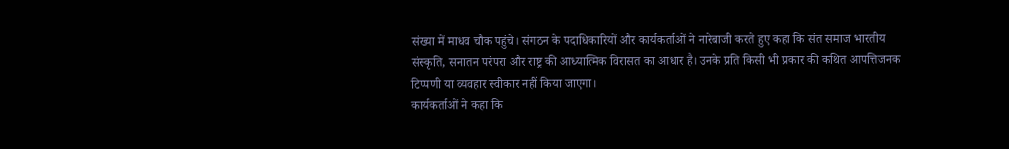संख्या में माधव चौक पहुंचे। संगठन के पदाधिकारियों और कार्यकर्ताओं ने नारेबाजी करते हुए कहा कि संत समाज भारतीय संस्कृति, सनातन परंपरा और राष्ट्र की आध्यात्मिक विरासत का आधार है। उनके प्रति किसी भी प्रकार की कथित आपत्तिजनक टिप्पणी या व्यवहार स्वीकार नहीं किया जाएगा।
कार्यकर्ताओं ने कहा कि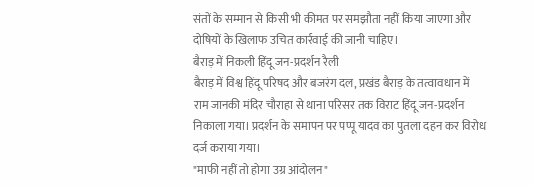संतों के सम्मान से किसी भी कीमत पर समझौता नहीं किया जाएगा और दोषियों के खिलाफ उचित कार्रवाई की जानी चाहिए।
बैराड़ में निकली हिंदू जन-प्रदर्शन रैली
बैराड़ में विश्व हिंदू परिषद और बजरंग दल, प्रखंड बैराड़ के तत्वावधान में राम जानकी मंदिर चौराहा से थाना परिसर तक विराट हिंदू जन-प्रदर्शन निकाला गया। प्रदर्शन के समापन पर पप्पू यादव का पुतला दहन कर विरोध दर्ज कराया गया।
"माफी नहीं तो होगा उग्र आंदोलन"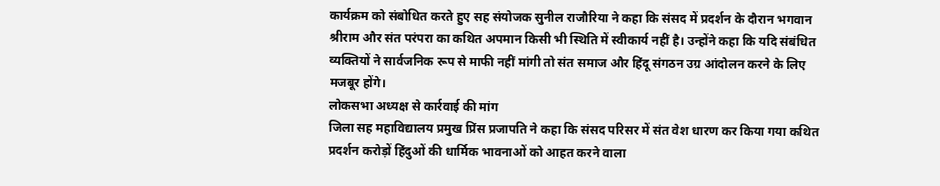कार्यक्रम को संबोधित करते हुए सह संयोजक सुनील राजौरिया ने कहा कि संसद में प्रदर्शन के दौरान भगवान श्रीराम और संत परंपरा का कथित अपमान किसी भी स्थिति में स्वीकार्य नहीं है। उन्होंने कहा कि यदि संबंधित व्यक्तियों ने सार्वजनिक रूप से माफी नहीं मांगी तो संत समाज और हिंदू संगठन उग्र आंदोलन करने के लिए मजबूर होंगे।
लोकसभा अध्यक्ष से कार्रवाई की मांग
जिला सह महाविद्यालय प्रमुख प्रिंस प्रजापति ने कहा कि संसद परिसर में संत वेश धारण कर किया गया कथित प्रदर्शन करोड़ों हिंदुओं की धार्मिक भावनाओं को आहत करने वाला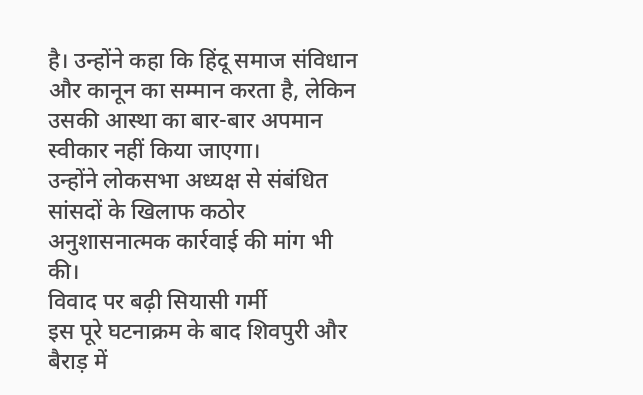है। उन्होंने कहा कि हिंदू समाज संविधान और कानून का सम्मान करता है, लेकिन उसकी आस्था का बार-बार अपमान स्वीकार नहीं किया जाएगा।
उन्होंने लोकसभा अध्यक्ष से संबंधित सांसदों के खिलाफ कठोर अनुशासनात्मक कार्रवाई की मांग भी की।
विवाद पर बढ़ी सियासी गर्मी
इस पूरे घटनाक्रम के बाद शिवपुरी और बैराड़ में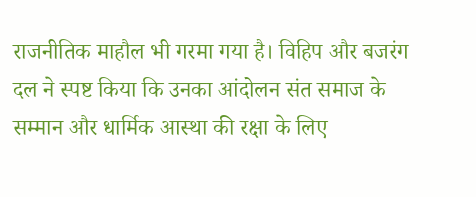राजनीतिक माहौल भी गरमा गया है। विहिप और बजरंग दल ने स्पष्ट किया कि उनका आंदोलन संत समाज के सम्मान और धार्मिक आस्था की रक्षा के लिए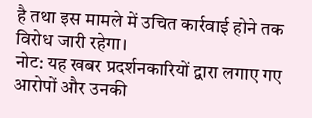है तथा इस मामले में उचित कार्रवाई होने तक विरोध जारी रहेगा।
नोट: यह खबर प्रदर्शनकारियों द्वारा लगाए गए आरोपों और उनकी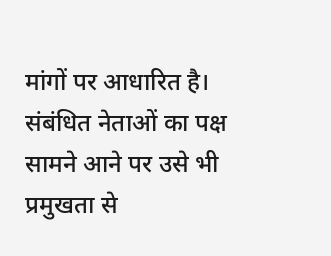मांगों पर आधारित है। संबंधित नेताओं का पक्ष सामने आने पर उसे भी प्रमुखता से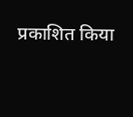प्रकाशित किया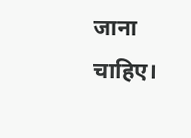जाना चाहिए।